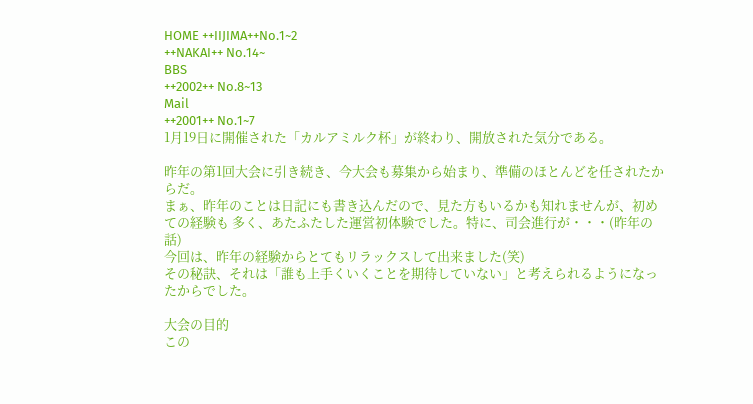HOME ++IIJIMA++No.1~2
++NAKAI++ No.14~
BBS
++2002++ No.8~13
Mail
++2001++ No.1~7
1月19日に開催された「カルアミルク杯」が終わり、開放された気分である。

昨年の第1回大会に引き続き、今大会も募集から始まり、準備のほとんどを任されたからだ。
まぁ、昨年のことは日記にも書き込んだので、見た方もいるかも知れませんが、初めての経験も 多く、あたふたした運営初体験でした。特に、司会進行が・・・(昨年の話)
今回は、昨年の経験からとてもリラックスして出来ました(笑)
その秘訣、それは「誰も上手くいくことを期待していない」と考えられるようになったからでした。

大会の目的
この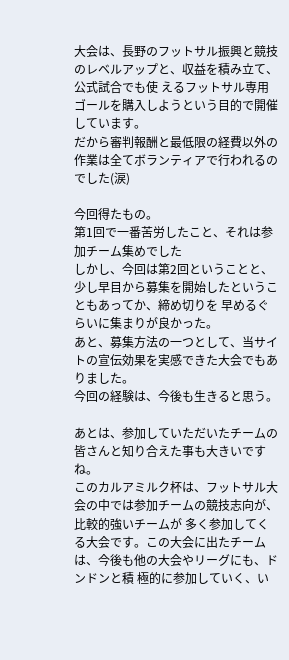大会は、長野のフットサル振興と競技のレベルアップと、収益を積み立て、公式試合でも使 えるフットサル専用ゴールを購入しようという目的で開催しています。
だから審判報酬と最低限の経費以外の作業は全てボランティアで行われるのでした(涙)

今回得たもの。
第1回で一番苦労したこと、それは参加チーム集めでした
しかし、今回は第2回ということと、少し早目から募集を開始したということもあってか、締め切りを 早めるぐらいに集まりが良かった。
あと、募集方法の一つとして、当サイトの宣伝効果を実感できた大会でもありました。
今回の経験は、今後も生きると思う。

あとは、参加していただいたチームの皆さんと知り合えた事も大きいですね。
このカルアミルク杯は、フットサル大会の中では参加チームの競技志向が、比較的強いチームが 多く参加してくる大会です。この大会に出たチームは、今後も他の大会やリーグにも、ドンドンと積 極的に参加していく、い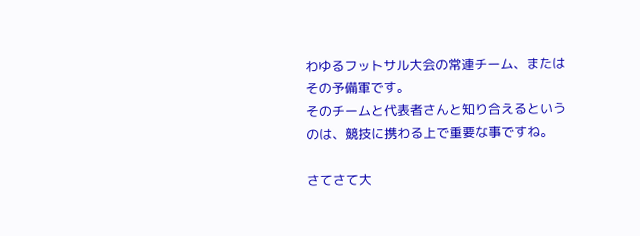わゆるフットサル大会の常連チーム、またはその予備軍です。
そのチームと代表者さんと知り合えるというのは、競技に携わる上で重要な事ですね。

さてさて大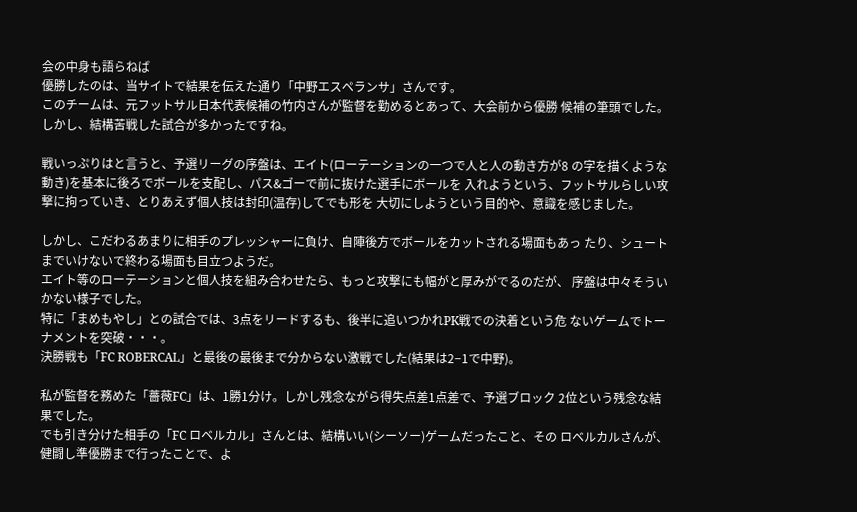会の中身も語らねば
優勝したのは、当サイトで結果を伝えた通り「中野エスペランサ」さんです。
このチームは、元フットサル日本代表候補の竹内さんが監督を勤めるとあって、大会前から優勝 候補の筆頭でした。しかし、結構苦戦した試合が多かったですね。

戦いっぷりはと言うと、予選リーグの序盤は、エイト(ローテーションの一つで人と人の動き方が8 の字を描くような動き)を基本に後ろでボールを支配し、パス&ゴーで前に抜けた選手にボールを 入れようという、フットサルらしい攻撃に拘っていき、とりあえず個人技は封印(温存)してでも形を 大切にしようという目的や、意識を感じました。

しかし、こだわるあまりに相手のプレッシャーに負け、自陣後方でボールをカットされる場面もあっ たり、シュートまでいけないで終わる場面も目立つようだ。
エイト等のローテーションと個人技を組み合わせたら、もっと攻撃にも幅がと厚みがでるのだが、 序盤は中々そういかない様子でした。
特に「まめもやし」との試合では、3点をリードするも、後半に追いつかれPK戦での決着という危 ないゲームでトーナメントを突破・・・。
決勝戦も「FC ROBERCAL」と最後の最後まで分からない激戦でした(結果は2−1で中野)。

私が監督を務めた「薔薇FC」は、1勝1分け。しかし残念ながら得失点差1点差で、予選ブロック 2位という残念な結果でした。
でも引き分けた相手の「FC ロベルカル」さんとは、結構いい(シーソー)ゲームだったこと、その ロベルカルさんが、健闘し準優勝まで行ったことで、よ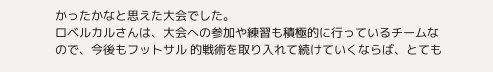かったかなと思えた大会でした。
ロベルカルさんは、大会への参加や練習も積極的に行っているチームなので、今後もフットサル 的戦術を取り入れて続けていくならば、とても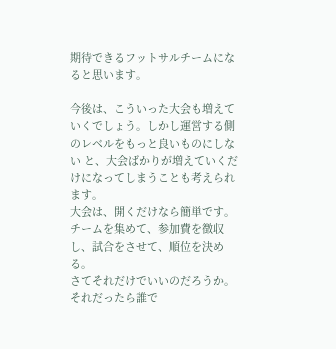期待できるフットサルチームになると思います。

今後は、こういった大会も増えていくでしょう。しかし運営する側のレベルをもっと良いものにしない と、大会ばかりが増えていくだけになってしまうことも考えられます。
大会は、開くだけなら簡単です。チームを集めて、参加費を徴収し、試合をさせて、順位を決める。
さてそれだけでいいのだろうか。それだったら誰で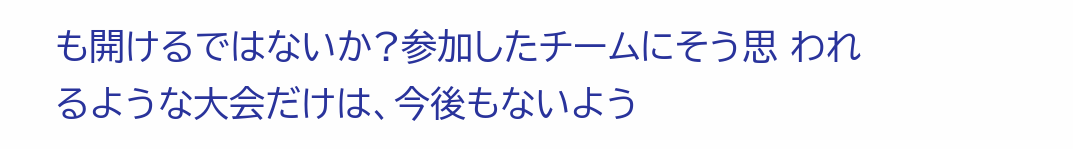も開けるではないか?参加したチームにそう思 われるような大会だけは、今後もないよう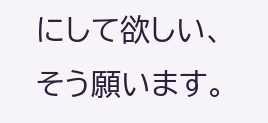にして欲しい、そう願います。